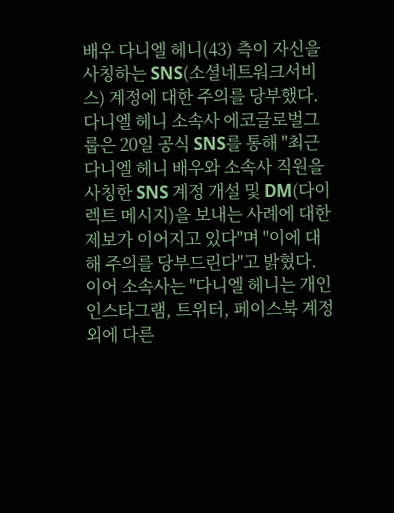배우 다니엘 헤니(43) 측이 자신을 사칭하는 SNS(소셜네트워크서비스) 계정에 대한 주의를 당부했다.
다니엘 헤니 소속사 에코글로벌그룹은 20일 공식 SNS를 통해 "최근 다니엘 헤니 배우와 소속사 직원을 사칭한 SNS 계정 개설 및 DM(다이렉트 메시지)을 보내는 사례에 대한 제보가 이어지고 있다"며 "이에 대해 주의를 당부드린다"고 밝혔다.
이어 소속사는 "다니엘 헤니는 개인 인스타그램, 트위터, 페이스북 계정 외에 다른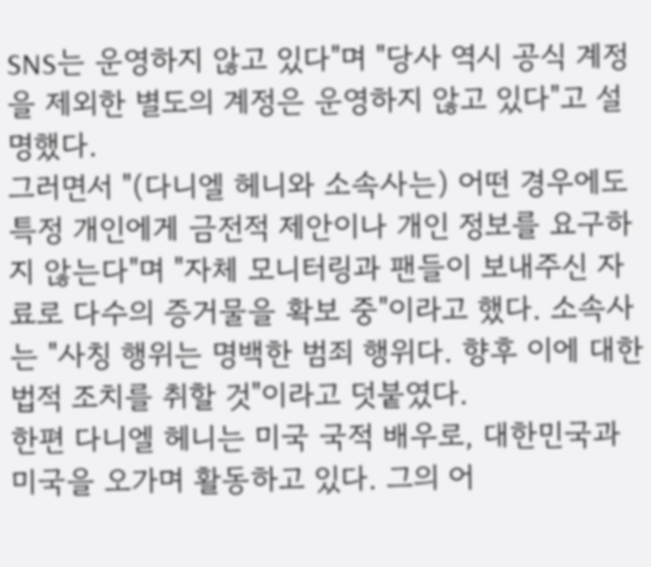SNS는 운영하지 않고 있다"며 "당사 역시 공식 계정을 제외한 별도의 계정은 운영하지 않고 있다"고 설명했다.
그러면서 "(다니엘 헤니와 소속사는) 어떤 경우에도 특정 개인에게 금전적 제안이나 개인 정보를 요구하지 않는다"며 "자체 모니터링과 팬들이 보내주신 자료로 다수의 증거물을 확보 중"이라고 했다. 소속사는 "사칭 행위는 명백한 범죄 행위다. 향후 이에 대한 법적 조치를 취할 것"이라고 덧붙였다.
한편 다니엘 헤니는 미국 국적 배우로, 대한민국과 미국을 오가며 활동하고 있다. 그의 어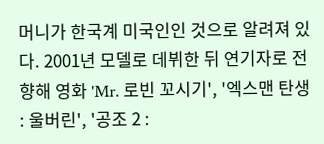머니가 한국계 미국인인 것으로 알려져 있다. 2001년 모델로 데뷔한 뒤 연기자로 전향해 영화 'Mr. 로빈 꼬시기', '엑스맨 탄생 : 울버린', '공조 2 :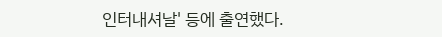인터내셔날' 등에 출연했다.